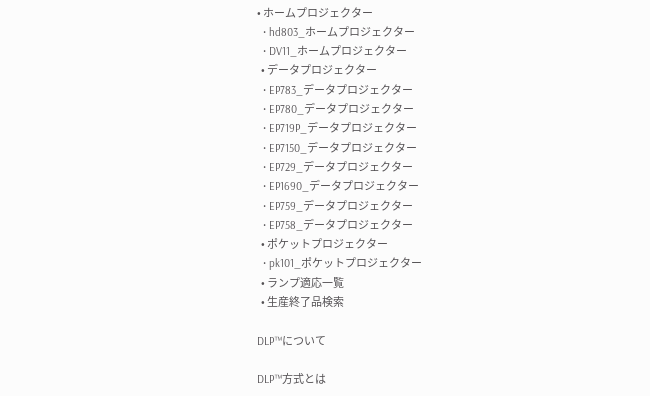• ホームプロジェクター
  • hd803_ホームプロジェクター
  • DV11_ホームプロジェクター
  • データプロジェクター
  • EP783_データプロジェクター
  • EP780_データプロジェクター
  • EP719P_データプロジェクター
  • EP7150_データプロジェクター
  • EP729_データプロジェクター
  • EP1690_データプロジェクター
  • EP759_データプロジェクター
  • EP758_データプロジェクター
  • ポケットプロジェクター
  • pk101_ポケットプロジェクター
  • ランプ適応一覧
  • 生産終了品検索

DLP™について

DLP™方式とは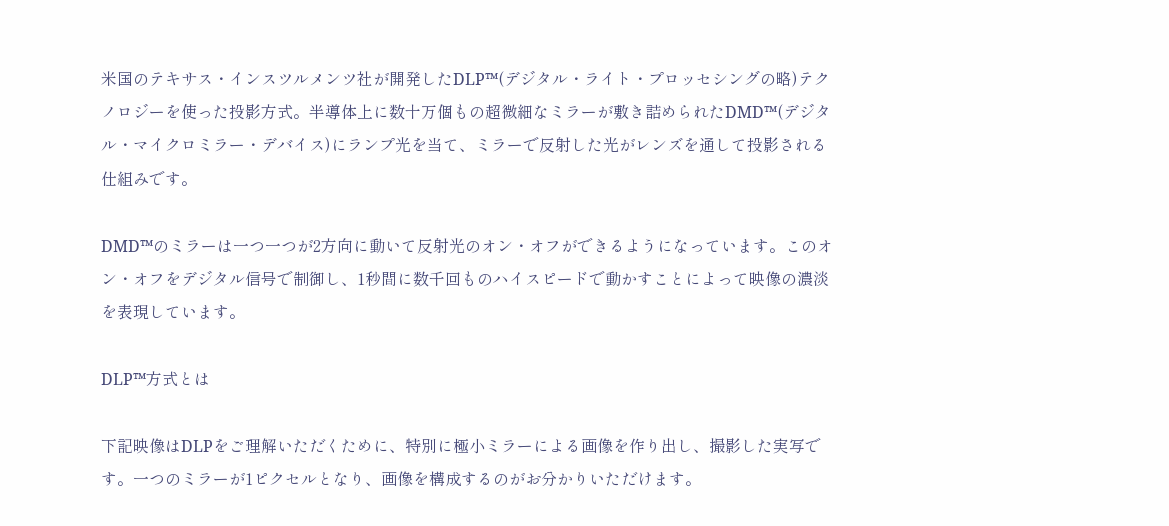米国のテキサス・インスツルメンツ社が開発したDLP™(デジタル・ライト・プロッセシングの略)テクノロジーを使った投影方式。半導体上に数十万個もの超微細なミラーが敷き詰められたDMD™(デジタル・マイクロミラー・デバイス)にランプ光を当て、ミラーで反射した光がレンズを通して投影される仕組みです。

DMD™のミラーは一つ一つが2方向に動いて反射光のオン・オフができるようになっています。このオン・オフをデジタル信号で制御し、1秒間に数千回ものハイスピードで動かすことによって映像の濃淡を表現しています。

DLP™方式とは

下記映像はDLPをご理解いただくために、特別に極小ミラーによる画像を作り出し、撮影した実写です。一つのミラーが1ピクセルとなり、画像を構成するのがお分かりいただけます。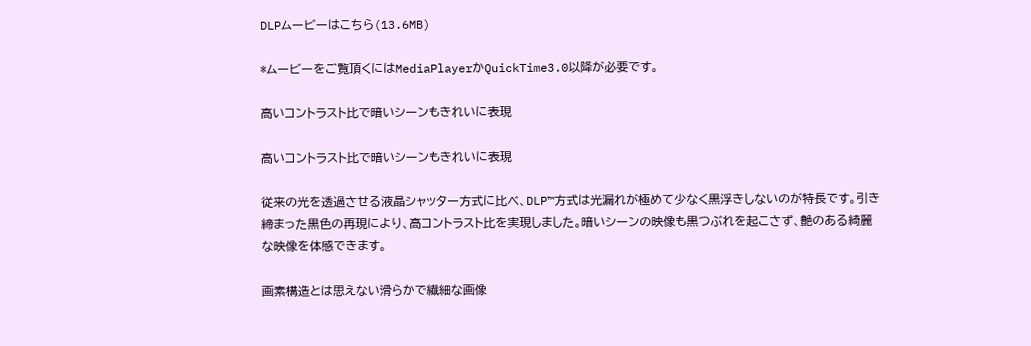DLPムービーはこちら(13.6MB)

*ムービーをご覧頂くにはMediaPlayerかQuickTime3.0以降が必要です。

高いコントラスト比で暗いシーンもきれいに表現

高いコントラスト比で暗いシーンもきれいに表現

従来の光を透過させる液晶シャッター方式に比べ、DLP™方式は光漏れが極めて少なく黒浮きしないのが特長です。引き締まった黒色の再現により、高コントラスト比を実現しました。暗いシーンの映像も黒つぶれを起こさず、艶のある綺麗な映像を体感できます。

画素構造とは思えない滑らかで繊細な画像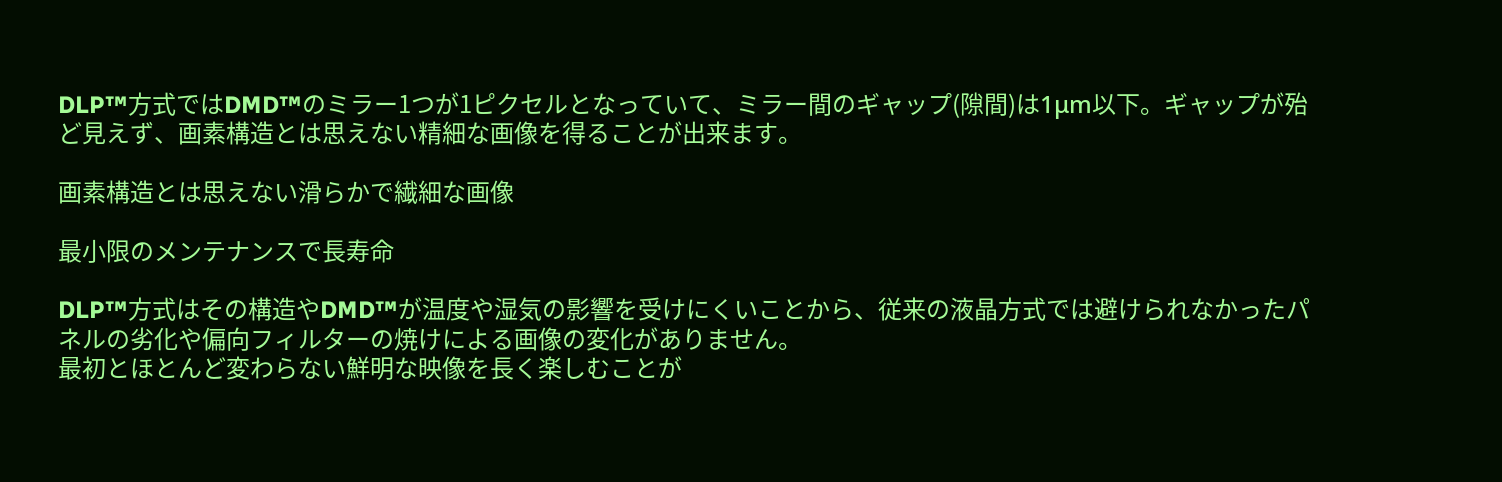DLP™方式ではDMD™のミラー1つが1ピクセルとなっていて、ミラー間のギャップ(隙間)は1μm以下。ギャップが殆ど見えず、画素構造とは思えない精細な画像を得ることが出来ます。

画素構造とは思えない滑らかで繊細な画像

最小限のメンテナンスで長寿命

DLP™方式はその構造やDMD™が温度や湿気の影響を受けにくいことから、従来の液晶方式では避けられなかったパネルの劣化や偏向フィルターの焼けによる画像の変化がありません。
最初とほとんど変わらない鮮明な映像を長く楽しむことが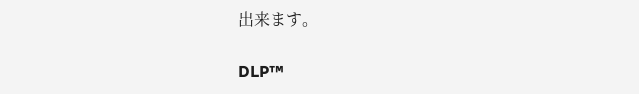出来ます。

DLP™